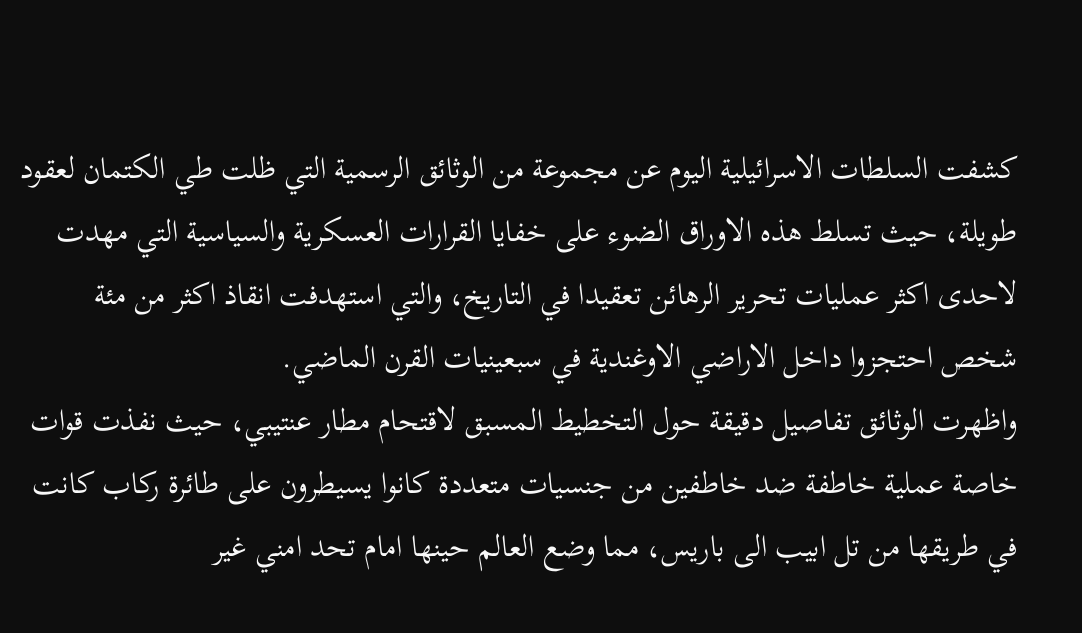كشفت السلطات الاسرائيلية اليوم عن مجموعة من الوثائق الرسمية التي ظلت طي الكتمان لعقود طويلة، حيث تسلط هذه الاوراق الضوء على خفايا القرارات العسكرية والسياسية التي مهدت لاحدى اكثر عمليات تحرير الرهائن تعقيدا في التاريخ، والتي استهدفت انقاذ اكثر من مئة شخص احتجزوا داخل الاراضي الاوغندية في سبعينيات القرن الماضي.
واظهرت الوثائق تفاصيل دقيقة حول التخطيط المسبق لاقتحام مطار عنتيبي، حيث نفذت قوات خاصة عملية خاطفة ضد خاطفين من جنسيات متعددة كانوا يسيطرون على طائرة ركاب كانت في طريقها من تل ابيب الى باريس، مما وضع العالم حينها امام تحد امني غير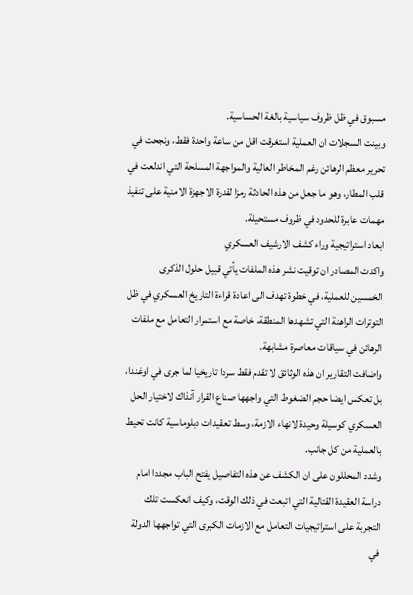مسبوق في ظل ظروف سياسية بالغة الحساسية.
وبينت السجلات ان العملية استغرقت اقل من ساعة واحدة فقط، ونجحت في تحرير معظم الرهائن رغم المخاطر العالية والمواجهة المسلحة التي اندلعت في قلب المطار، وهو ما جعل من هذه الحادثة رمزا لقدرة الاجهزة الامنية على تنفيذ مهمات عابرة للحدود في ظروف مستحيلة.
ابعاد استراتيجية وراء كشف الارشيف العسكري
واكدت المصادر ان توقيت نشر هذه الملفات يأتي قبيل حلول الذكرى الخمسين للعملية، في خطوة تهدف الى اعادة قراءة التاريخ العسكري في ظل التوترات الراهنة التي تشهدها المنطقة، خاصة مع استمرار التعامل مع ملفات الرهائن في سياقات معاصرة مشابهة.
واضافت التقارير ان هذه الوثائق لا تقدم فقط سردا تاريخيا لما جرى في اوغندا، بل تعكس ايضا حجم الضغوط التي واجهها صناع القرار آنذاك لاختيار الحل العسكري كوسيلة وحيدة لانهاء الازمة، وسط تعقيدات دبلوماسية كانت تحيط بالعملية من كل جانب.
وشدد المحللون على ان الكشف عن هذه التفاصيل يفتح الباب مجددا امام دراسة العقيدة القتالية التي اتبعت في ذلك الوقت، وكيف انعكست تلك التجربة على استراتيجيات التعامل مع الازمات الكبرى التي تواجهها الدولة في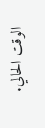الوقت الحالي.